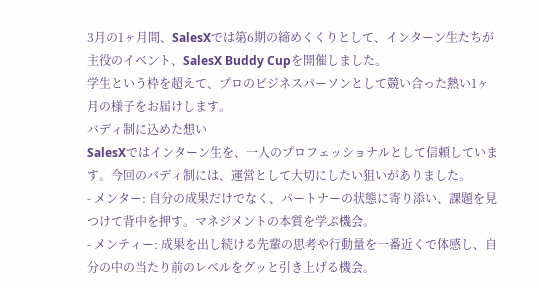3月の1ヶ月間、SalesXでは第6期の締めくくりとして、インターン生たちが主役のイベント、SalesX Buddy Cupを開催しました。
学生という枠を超えて、プロのビジネスパーソンとして競い合った熱い1ヶ月の様子をお届けします。
バディ制に込めた想い
SalesXではインターン生を、一人のプロフェッショナルとして信頼しています。今回のバディ制には、運営として大切にしたい狙いがありました。
- メンター: 自分の成果だけでなく、パートナーの状態に寄り添い、課題を見つけて背中を押す。マネジメントの本質を学ぶ機会。
- メンティー: 成果を出し続ける先輩の思考や行動量を一番近くで体感し、自分の中の当たり前のレベルをグッと引き上げる機会。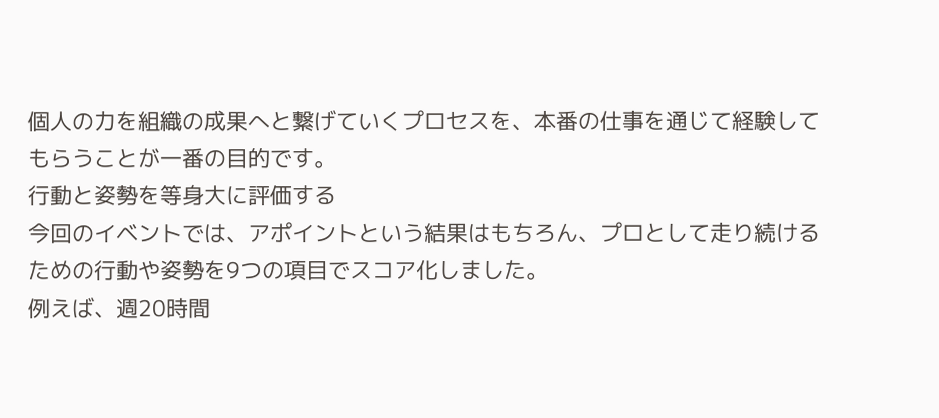個人の力を組織の成果へと繋げていくプロセスを、本番の仕事を通じて経験してもらうことが一番の目的です。
行動と姿勢を等身大に評価する
今回のイベントでは、アポイントという結果はもちろん、プロとして走り続けるための行動や姿勢を9つの項目でスコア化しました。
例えば、週20時間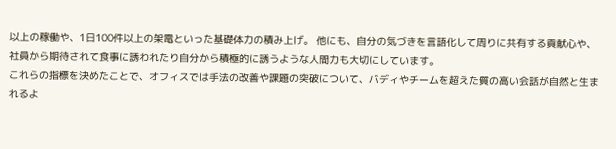以上の稼働や、1日100件以上の架電といった基礎体力の積み上げ。 他にも、自分の気づきを言語化して周りに共有する貢献心や、社員から期待されて食事に誘われたり自分から積極的に誘うような人間力も大切にしています。
これらの指標を決めたことで、オフィスでは手法の改善や課題の突破について、バディやチームを超えた質の高い会話が自然と生まれるよ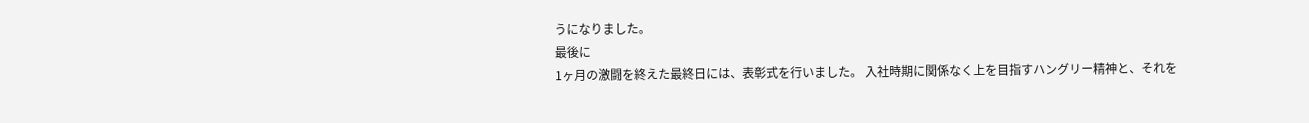うになりました。
最後に
1ヶ月の激闘を終えた最終日には、表彰式を行いました。 入社時期に関係なく上を目指すハングリー精神と、それを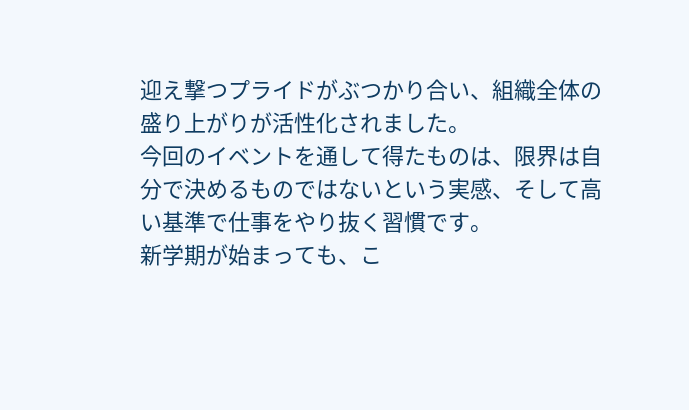迎え撃つプライドがぶつかり合い、組織全体の盛り上がりが活性化されました。
今回のイベントを通して得たものは、限界は自分で決めるものではないという実感、そして高い基準で仕事をやり抜く習慣です。
新学期が始まっても、こ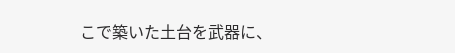こで築いた土台を武器に、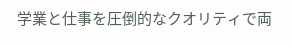学業と仕事を圧倒的なクオリティで両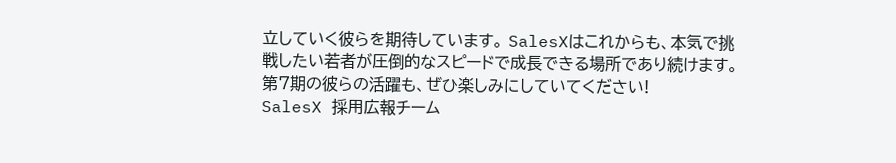立していく彼らを期待しています。 SalesXはこれからも、本気で挑戦したい若者が圧倒的なスピードで成長できる場所であり続けます。
第7期の彼らの活躍も、ぜひ楽しみにしていてください!
SalesX 採用広報チーム